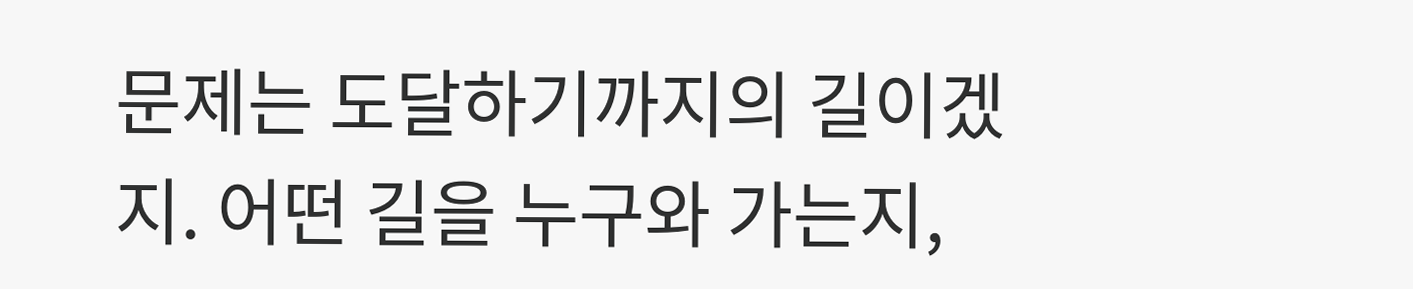문제는 도달하기까지의 길이겠지. 어떤 길을 누구와 가는지,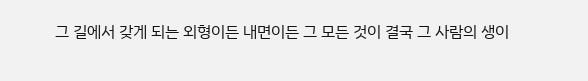그 길에서 갖게 되는 외형이든 내면이든 그 모든 것이 결국 그 사람의 생이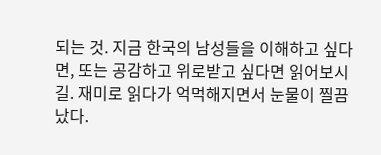되는 것. 지금 한국의 남성들을 이해하고 싶다면, 또는 공감하고 위로받고 싶다면 읽어보시길. 재미로 읽다가 억먹해지면서 눈물이 찔끔 났다.